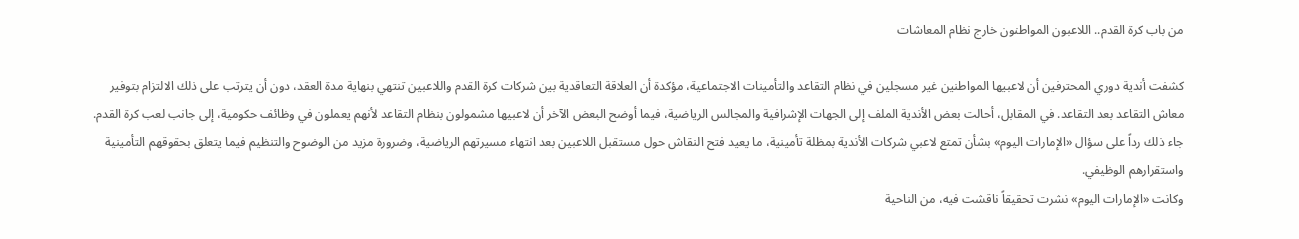من باب كرة القدم.. اللاعبون المواطنون خارج نظام المعاشات

كشفت أندية دوري المحترفين أن لاعبيها المواطنين غير مسجلين في نظام التقاعد والتأمينات الاجتماعية، مؤكدة أن العلاقة التعاقدية بين شركات كرة القدم واللاعبين تنتهي بنهاية مدة العقد، دون أن يترتب على ذلك الالتزام بتوفير معاش التقاعد بعد التقاعد. في المقابل، أحالت بعض الأندية الملف إلى الجهات الإشرافية والمجالس الرياضية، فيما أوضح البعض الآخر أن لاعبيها مشمولون بنظام التقاعد لأنهم يعملون في وظائف حكومية، إلى جانب لعب كرة القدم.
جاء ذلك رداً على سؤال «الإمارات اليوم» بشأن تمتع لاعبي شركات الأندية بمظلة تأمينية، ما يعيد فتح النقاش حول مستقبل اللاعبين بعد انتهاء مسيرتهم الرياضية، وضرورة مزيد من الوضوح والتنظيم فيما يتعلق بحقوقهم التأمينية واستقرارهم الوظيفي.
وكانت «الإمارات اليوم» نشرت تحقيقاً ناقشت فيه، من الناحية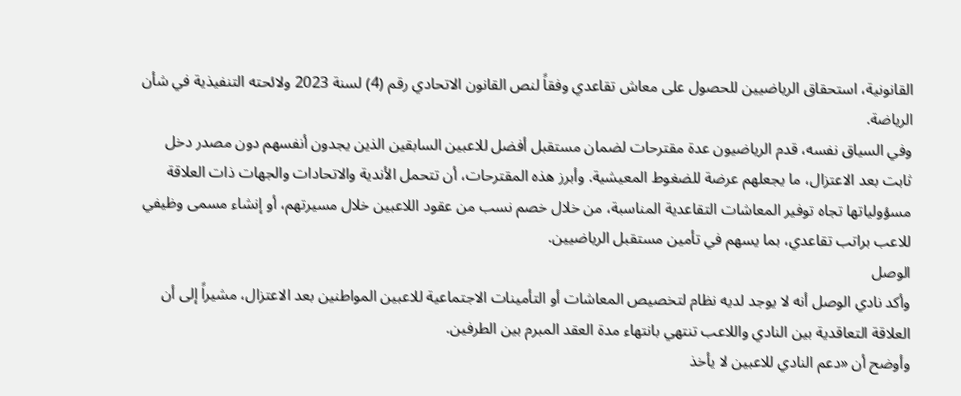القانونية، استحقاق الرياضيين للحصول على معاش تقاعدي وفقاً لنص القانون الاتحادي رقم (4) لسنة 2023 ولائحته التنفيذية في شأن الرياضة.
وفي السياق نفسه، قدم الرياضيون عدة مقترحات لضمان مستقبل أفضل للاعبين السابقين الذين يجدون أنفسهم دون مصدر دخل ثابت بعد الاعتزال، ما يجعلهم عرضة للضغوط المعيشية. وأبرز هذه المقترحات، أن تتحمل الأندية والاتحادات والجهات ذات العلاقة مسؤولياتها تجاه توفير المعاشات التقاعدية المناسبة، من خلال خصم نسب من عقود اللاعبين خلال مسيرتهم، أو إنشاء مسمى وظيفي للاعب براتب تقاعدي، بما يسهم في تأمين مستقبل الرياضيين.
الوصل
وأكد نادي الوصل أنه لا يوجد لديه نظام لتخصيص المعاشات أو التأمينات الاجتماعية للاعبين المواطنين بعد الاعتزال، مشيراً إلى أن العلاقة التعاقدية بين النادي واللاعب تنتهي بانتهاء مدة العقد المبرم بين الطرفين.
وأوضح أن «دعم النادي للاعبين لا يأخذ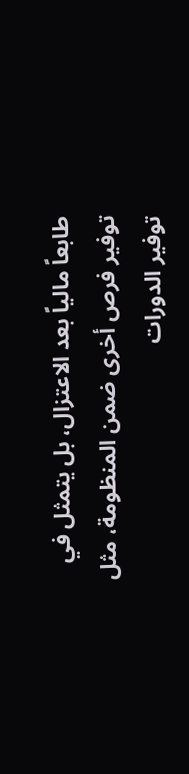طابعاً مالياً بعد الاعتزال، بل يتمثل في توفير فرص أخرى ضمن المنظومة، مثل توفير الدورات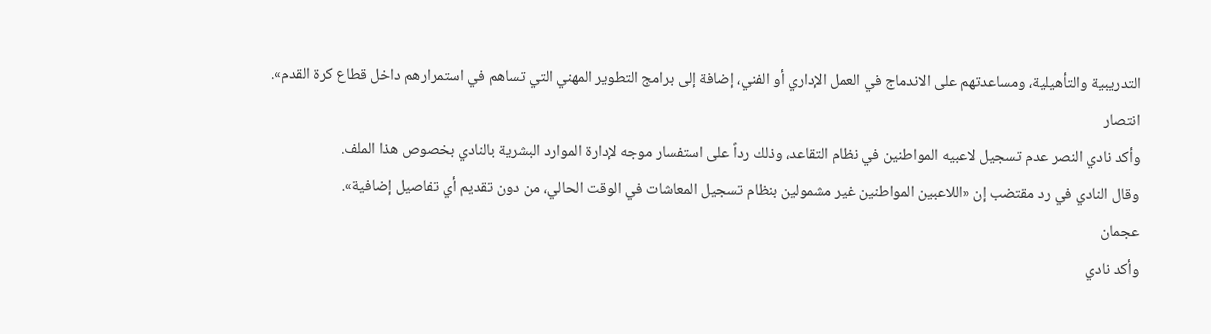التدريبية والتأهيلية، ومساعدتهم على الاندماج في العمل الإداري أو الفني، إضافة إلى برامج التطوير المهني التي تساهم في استمرارهم داخل قطاع كرة القدم».
انتصار
وأكد نادي النصر عدم تسجيل لاعبيه المواطنين في نظام التقاعد، وذلك رداً على استفسار موجه لإدارة الموارد البشرية بالنادي بخصوص هذا الملف.
وقال النادي في رد مقتضب إن «اللاعبين المواطنين غير مشمولين بنظام تسجيل المعاشات في الوقت الحالي، من دون تقديم أي تفاصيل إضافية».
عجمان
وأكد نادي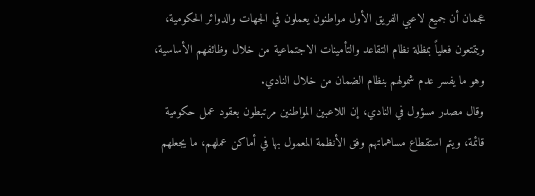عجمان أن جميع لاعبي الفريق الأول مواطنون يعملون في الجهات والدوائر الحكومية، ويتمتعون فعلياً بمظلة نظام التقاعد والتأمينات الاجتماعية من خلال وظائفهم الأساسية، وهو ما يفسر عدم شمولهم بنظام الضمان من خلال النادي.
وقال مصدر مسؤول في النادي، إن اللاعبين المواطنين مرتبطون بعقود عمل حكومية قائمة، ويتم استقطاع مساهماتهم وفق الأنظمة المعمول بها في أماكن عملهم، ما يجعلهم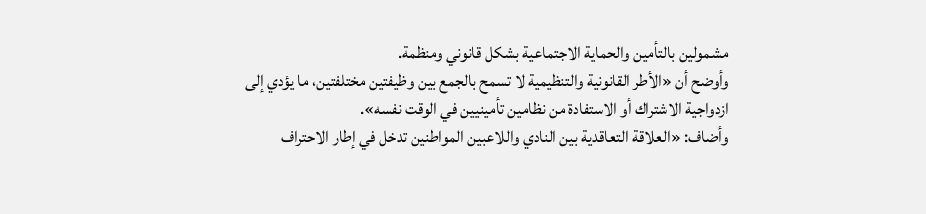مشمولين بالتأمين والحماية الاجتماعية بشكل قانوني ومنظمة.
وأوضح أن «الأطر القانونية والتنظيمية لا تسمح بالجمع بين وظيفتين مختلفتين، ما يؤدي إلى ازدواجية الاشتراك أو الاستفادة من نظامين تأمينيين في الوقت نفسه».
وأضاف: «العلاقة التعاقدية بين النادي واللاعبين المواطنين تدخل في إطار الاحتراف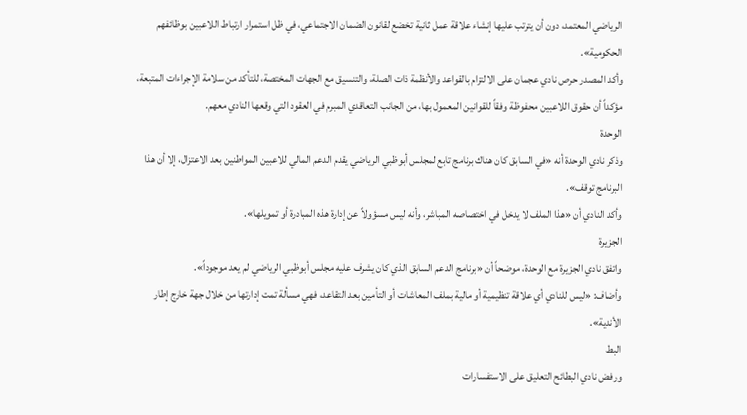الرياضي المعتمد، دون أن يترتب عليها إنشاء علاقة عمل ثانية تخضع لقانون الضمان الاجتماعي، في ظل استمرار ارتباط اللاعبين بوظائفهم الحكومية».
وأكد المصدر حرص نادي عجمان على الالتزام بالقواعد والأنظمة ذات الصلة، والتنسيق مع الجهات المختصة، للتأكد من سلامة الإجراءات المتبعة، مؤكداً أن حقوق اللاعبين محفوظة وفقاً للقوانين المعمول بها، من الجانب التعاقدي المبرم في العقود التي وقعها النادي معهم.
الوحدة
وذكر نادي الوحدة أنه «في السابق كان هناك برنامج تابع لمجلس أبوظبي الرياضي يقدم الدعم المالي للاعبين المواطنين بعد الاعتزال، إلا أن هذا البرنامج توقف».
وأكد النادي أن «هذا الملف لا يدخل في اختصاصه المباشر، وأنه ليس مسؤولاً عن إدارة هذه المبادرة أو تمويلها».
الجزيرة
واتفق نادي الجزيرة مع الوحدة، موضحاً أن «برنامج الدعم السابق الذي كان يشرف عليه مجلس أبوظبي الرياضي لم يعد موجوداً».
وأضاف: «ليس للنادي أي علاقة تنظيمية أو مالية بملف المعاشات أو التأمين بعد التقاعد، فهي مسألة تمت إدارتها من خلال جهة خارج إطار الأندية».
البط
ورفض نادي البطائح التعليق على الاستفسارات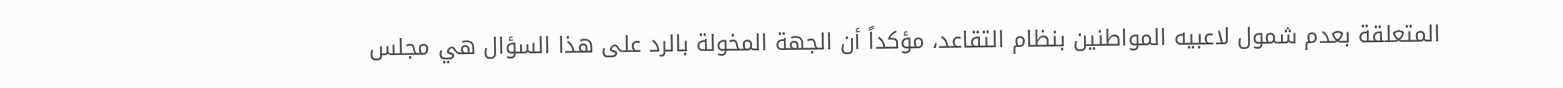المتعلقة بعدم شمول لاعبيه المواطنين بنظام التقاعد، مؤكداً أن الجهة المخولة بالرد على هذا السؤال هي مجلس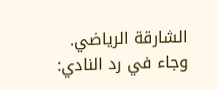الشارقة الرياضي.
وجاء في رد النادي: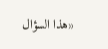«هذا السؤال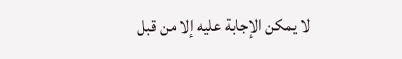لا يمكن الإجابة عليه إلا من قبل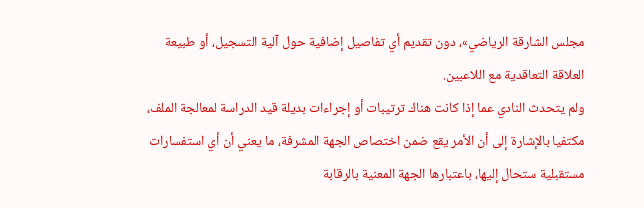مجلس الشارقة الرياضي»، دون تقديم أي تفاصيل إضافية حول آلية التسجيل، أو طبيعة العلاقة التعاقدية مع اللاعبين.
ولم يتحدث النادي عما إذا كانت هناك ترتيبات أو إجراءات بديلة قيد الدراسة لمعالجة الملف، مكتفيا بالإشارة إلى أن الأمر يقع ضمن اختصاص الجهة المشرفة، ما يعني أن أي استفسارات مستقبلية ستحال إليها، باعتبارها الجهة المعنية بالرقابة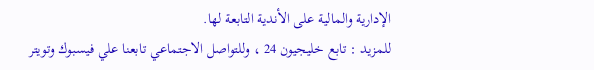الإدارية والمالية على الأندية التابعة لها.
للمزيد : تابع خليجيون 24 ، وللتواصل الاجتماعي تابعنا علي فيسبوك وتويتر